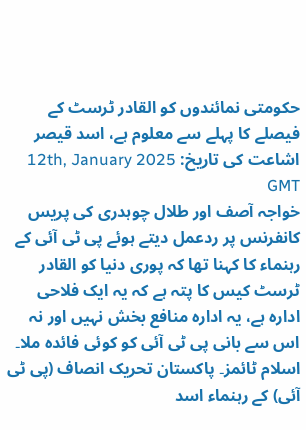حکومتی نمائندوں کو القادر ٹرسٹ کے فیصلے کا پہلے سے معلوم ہے، اسد قیصر
اشاعت کی تاریخ: 12th, January 2025 GMT
خواجہ آصف اور طلال چوہدری کی پریس کانفرنس پر ردعمل دیتے ہوئے پی ٹی آئی کے رہنماء کا کہنا تھا کہ پوری دنیا کو القادر ٹرسٹ کیس کا پتہ ہے کہ یہ ایک فلاحی ادارہ ہے، یہ ادارہ منافع بخش نہیں اور نہ اس سے بانی پی ٹی آئی کو کوئی فائدہ ملا۔ اسلام ٹائمز۔ پاکستان تحریک انصاف (پی ٹی آئی) کے رہنماء اسد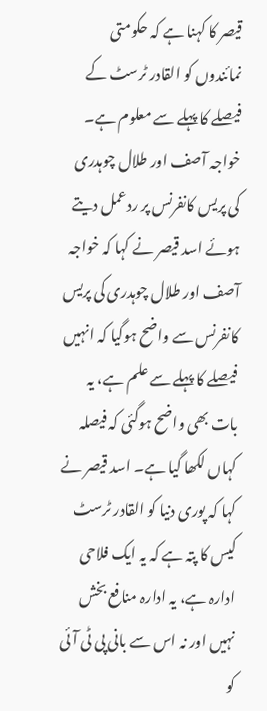قیصر کا کہنا ہے کہ حکومتی نمائندوں کو القادر ٹرسٹ کے فیصلے کا پہلے سے معلوم ہے۔ خواجہ آصف اور طلال چوہدری کی پریس کانفرنس پر ردعمل دیتے ہوئے اسد قیصر نے کہا کہ خواجہ آصف اور طلال چوہدری کی پریس کانفرنس سے واضح ہوگیا کہ انہیں فیصلے کا پہلے سے علم ہے، یہ بات بھی واضح ہوگئی کہ فیصلہ کہاں لکھا گیا ہے۔ اسد قیصر نے کہا کہ پوری دنیا کو القادر ٹرسٹ کیس کا پتہ ہے کہ یہ ایک فلاحی ادارہ ہے، یہ ادارہ منافع بخش نہیں اور نہ اس سے بانی پی ٹی آئی کو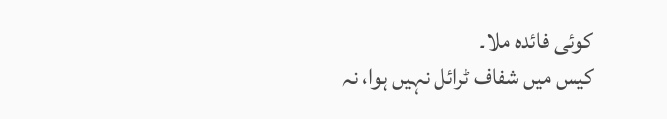کوئی فائدہ ملا۔
کیس میں شفاف ٹرائل نہیں ہوا، نہ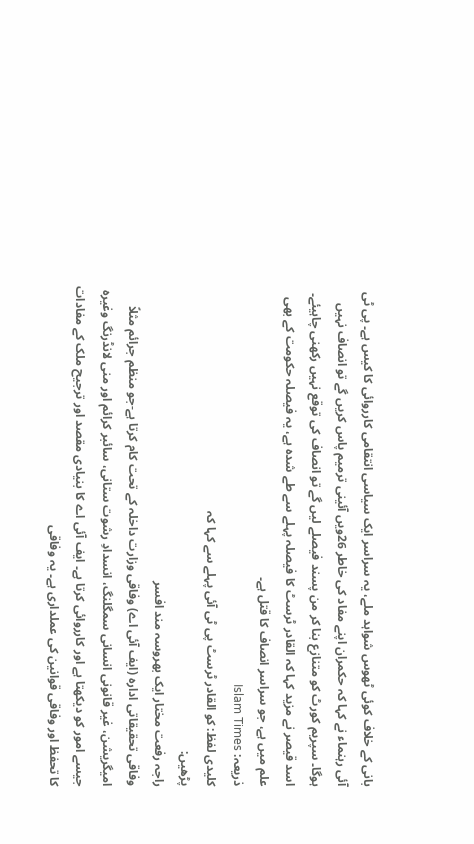بانی کے خلاف کوئی ٹھوس شواہد ملے، یہ سراسر ایک سیاسی انتقامی کارروائی کا کیس ہے۔ پی ٹی آئی رہنماء نے کہا کہ حکمران اپنے مفاد کی خاطر 26ویں آئینی ترمیم پاس کریں گے تو انصاف نہیں ہوگا۔ سپریم کورٹ کو متنازع بنا کر من پسند فیصلے لیں گے تو انصاف کی توقع نہیں رکھنی چاہیئے۔ اسد قیصر نے مزید کہا کہ القادر ٹرسٹ کا فیصلہ پہلے سے طے شدہ ہے، یہ فیصلہ حکومت کے بھی علم میں ہے، جو سراسر انصاف کا قتل ہے۔
ذریعہ: Islam Times
کلیدی لفظ: کو القادر ٹرسٹ پی ٹی آئی پہلے سے کہا کہ
پڑھیں:
راجہ رفعت مختار ایک بھروسہ مند افسر
وفاقی تحقیقاتی ادارہ (ایف آئی اے) وفاقی وزارت داخلہ کے تحت کام کرتا ہے-جو منظم جرائم مثلاً امیگریشن، غیر قانونی انسانی سمگلنگ، انسدادِ رشوت ستانی، سائبر کرائم اور منی لانڈرنگ وغیرہ جیسے امور کو دیکھتا ہے اور کارروائی کرتا ہے۔ ایف آئی اے کا بنیادی مقصد اور ترجیح ملک کے مفادات کا تحفظ اور وفاقی قوانین کی عملداری ہے۔ یہ وفاقی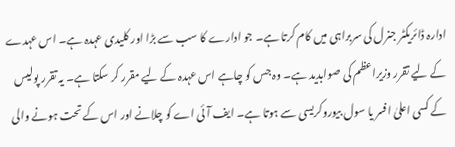ادارہ ڈائریکٹر جنرل کی سربراہی میں کام کرتا ہے۔ جو ادارے کا سب سے بڑا اور کلیدی عہدہ ہے۔ اس عہدے کے لیے تقرر وزیراعظم کی صوابدید ہے۔ وہ جس کو چاہے اس عہدہ کے لیے مقرر کر سکتا ہے۔ یہ تقرر پولیس کے کسی اعلیٰ افسر یا سول بیوروکریسی سے ہوتا ہے۔ ایف آئی اے کو چلانے اور اس کے تحت ہونے والی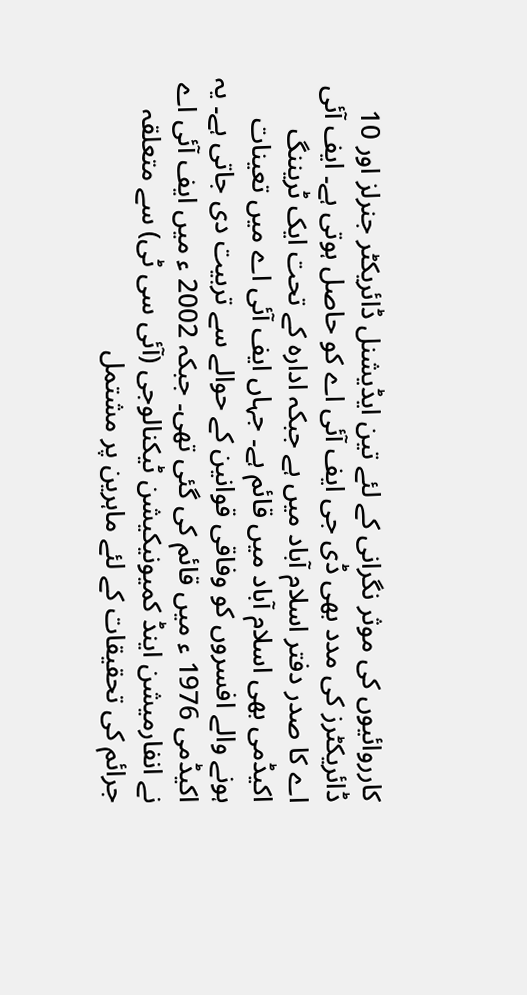کارروائیوں کی موثر نگرانی کے لئے تین ایڈیشنل ڈائریکٹر جنرلز اور 10 ڈائریکٹرز کی مدد بھی ڈی جی ایف آئی اے کو حاصل ہوتی ہے۔ ایف آئی اے کا صدر دفتر اسلام آباد میں ہے جبکہ ادارہ کے تحت ایک ٹریننگ اکیڈمی بھی اسلام آباد میں قائم ہے۔ جہاں ایف آئی اے میں تعینات ہونے والے افسروں کو وفاقی قوانین کے حوالے سے تربیت دی جاتی ہے۔ یہ اکیڈمی 1976 ء میں قائم کی گئی تھی۔ جبکہ 2002 ء میں ایف آئی اے نے انفارمیشن اینڈ کمیونیکیشن ٹیکنالوجی (آئی سی ٹی) سے متعلقہ جرائم کی تحقیقات کے لئے ماہرین پر مشتمل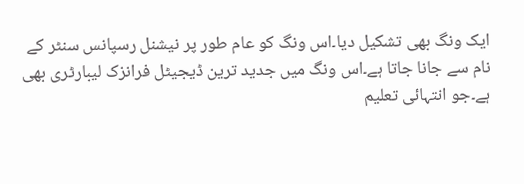ایک ونگ بھی تشکیل دیا۔اس ونگ کو عام طور پر نیشنل رسپانس سنٹر کے نام سے جانا جاتا ہے۔اس ونگ میں جدید ترین ڈیجیٹل فرانزک لیبارٹری بھی ہے۔جو انتہائی تعلیم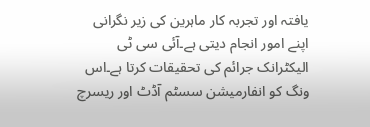یافتہ اور تجربہ کار ماہرین کی زیر نگرانی اپنے امور انجام دیتی ہے۔آئی سی ٹی الیکٹرانک جرائم کی تحقیقات کرتا ہے۔اس ونگ کو انفارمیشن سسٹم آڈٹ اور ریسرچ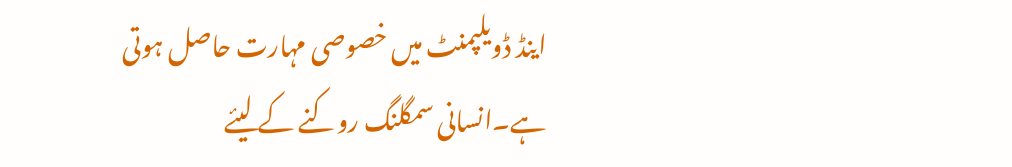اینڈ ڈویلپمنٹ میں خصوصی مہارت حاصل ہوتی ہے۔انسانی سمگلنگ روکنے کے لیئے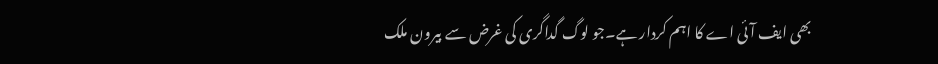بھی ایف آئی اے کا اہم کردار ہے۔جو لوگ گداگری کی غرض سے بیرون ملک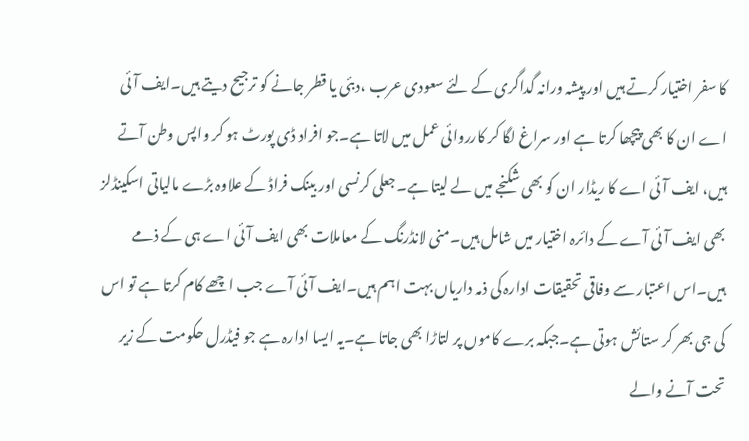کا سفر اختیار کرتے ہیں اور پیشہ ورانہ گداگری کے لئے سعودی عرب ،دبئی یا قطر جانے کو ترجیح دیتے ہیں۔ایف آئی اے ان کا بھی پیچھا کرتا ہے اور سراغ لگا کر کارروائی عمل میں لاتا ہے۔جو افراد ڈی پورٹ ہو کر واپس وطن آتے ہیں، ایف آئی اے کا ریڈار ان کو بھی شکنجے میں لے لیتا ہے۔جعلی کرنسی اور بینک فراڈ کے علاوہ بڑے مالیاتی اسکینڈلز بھی ایف آئی آے کے دائرہ اختیار میں شامل ہیں۔منی لانڈرنگ کے معاملات بھی ایف آئی اے ہی کے ذمے ہیں۔اس اعتبار سے وفاقی تحقیقات ادارہ کی ذمہ داریاں بہت اہم ہیں۔ایف آئی آے جب اچھے کام کرتا ہے تو اس کی جی بھر کر ستائش ہوتی ہے۔جبکہ برے کاموں پر لتاڑا بھی جاتا ہے۔یہ ایسا ادارہ ہے جو فیڈرل حکومت کے زیر تحت آنے والے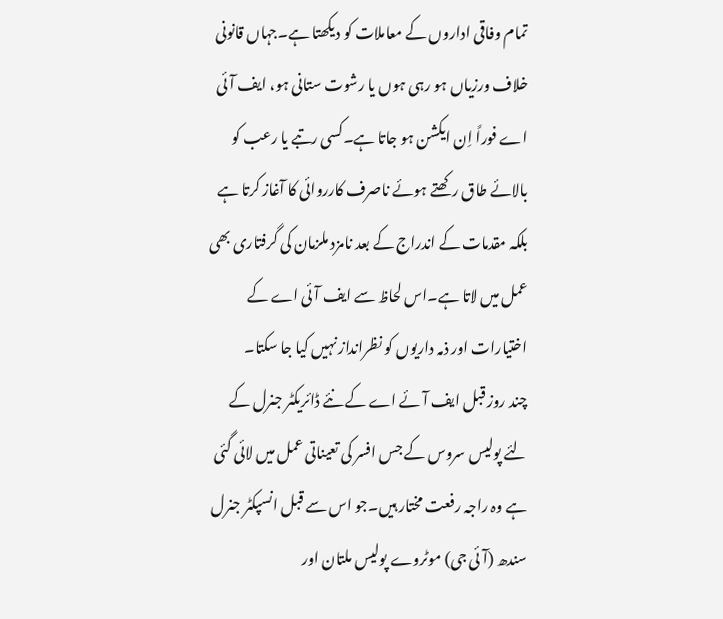تمام وفاقی اداروں کے معاملات کو دیکھتا ہے۔جہاں قانونی خلاف ورزیاں ہو رہی ہوں یا رشوت ستانی ہو، ایف آئی اے فوراً اِن ایکشن ہو جاتا ہے۔کسی رتبے یا رعب کو بالائے طاق رکھتے ہوئے ناصرف کارروائی کا آغاز کرتا ہے بلکہ مقدمات کے اندراج کے بعد نامزد ملزمان کی گرفتاری بھی عمل میں لاتا ہے۔اس لحاظ سے ایف آئی اے کے اختیارات اور ذمہ داریوں کو نظرانداز نہیں کیا جا سکتا۔
چند روز قبل ایف آئے اے کے نئے ڈائریکٹر جنرل کے لئے پولیس سروس کے جس افسر کی تعیناتی عمل میں لائی گئی ہے وہ راجہ رفعت مختار ہیں۔جو اس سے قبل انسپکٹر جنرل سندھ (آئی جی) موٹروے پولیس ملتان اور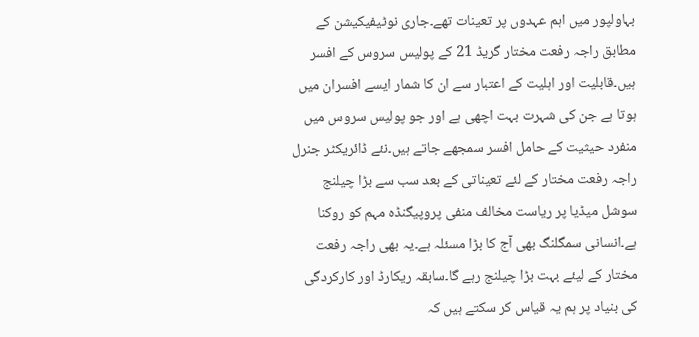بہاولپور میں اہم عہدوں پر تعینات تھے۔جاری نوٹیفیکیشن کے مطابق راجہ رفعت مختار گریڈ 21 کے پولیس سروس کے افسر ہیں۔قابلیت اور اہلیت کے اعتبار سے ان کا شمار ایسے افسران میں ہوتا ہے جن کی شہرت بہت اچھی ہے اور جو پولیس سروس میں منفرد حیثیت کے حامل افسر سمجھے جاتے ہیں۔نئے ڈائریکٹر جنرل راجہ رفعت مختار کے لئے تعیناتی کے بعد سب سے بڑا چیلنج سوشل میڈیا پر ریاست مخالف منفی پروپیگنڈہ مہم کو روکنا ہے۔انسانی سمگلنگ بھی آج کا بڑا مسئلہ ہے۔یہ بھی راجہ رفعت مختار کے لیئے بہت بڑا چیلنج رہے گا۔سابقہ ریکارڈ اور کارکردگی کی بنیاد پر ہم یہ قیاس کر سکتے ہیں کہ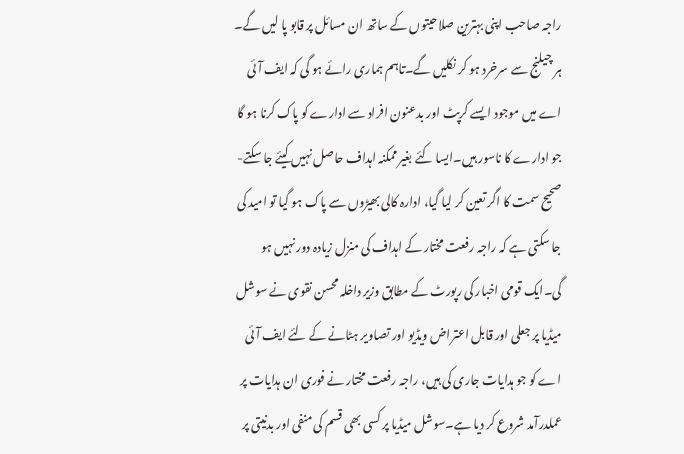راجہ صاحب اپنی بہترین صلاحیتوں کے ساتھ ان مسائل پر قابو پا لیں گے۔ ہر چیلنج سے سرخرد ہو کر نکلیں گے۔تاہم ہماری رائے ہو گی کہ ایف آئی اے میں موجود ایسے کرپٹ اور بدعنون افراد سے ادارے کو پاک کرنا ہو گا جو ادارے کا ناسور ہیں۔ایسا کئے بغیر ممکنہ اہداف حاصل نہیں کیئے جا سکتے-صحیح سمت کا اگر تعین کر لیا گیا، ادارہ کالی بھیڑوں سے پاک ہو گیا تو امید کی جا سکتی ہے کہ راجہ رفعت مختار کے اہداف کی منزل زیادہ دور نہیں ہو گی۔ایک قومی اخبار کی رپورٹ کے مطابق وزیر داخلہ محسن نقوی نے سوشل میڈیا پر جعلی اور قابل اعتراض ویڈیو اور تصاویر ہٹانے کے لئے ایف آئی اے کو جو ہدایات جاری کی ہیں، راجہ رفعت مختار نے فوری ان ہدایات پر عملدرآمد شروع کر دیا ہے۔سوشل میڈیا پر کسی بھی قسم کی منفی اور بدنیتی پر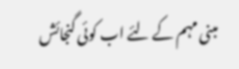مبنی مہم کے لئے اب کوئی گنجائش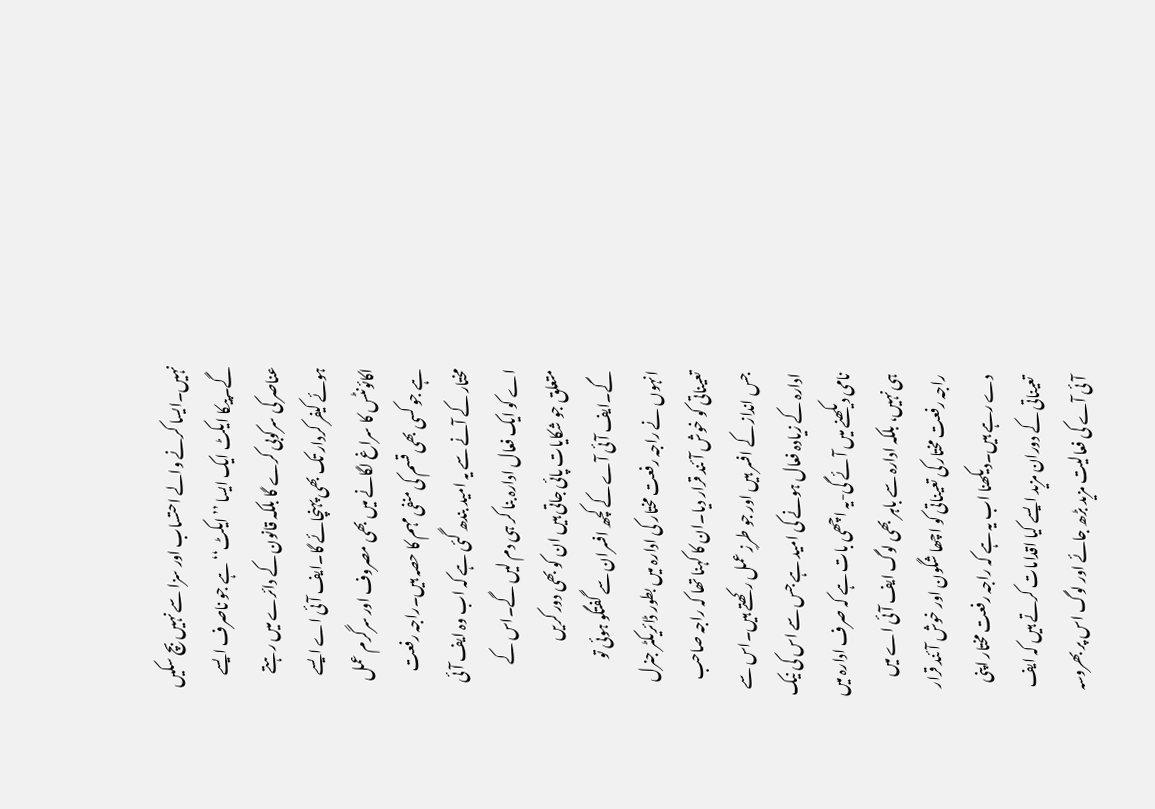نہیں۔ایسا کرنے والے احتساب اور سزا سے نہیں بچ سکیں گے۔پیکا ایکٹ ایک ایسا ’’ایکٹ‘‘ ہے جو ناصرف ایسے عناصر کی سرکوبی کرے گا بلکہ قانون کے دائرے میں رہتے ہوئے کیفر کردار تک بھی پہنچائے گا۔ایف آئی اے ایسے اکائونٹس کا سراغ لگانے میں بھی مصروف اور سرگرم عمل ہے جو کسی بھی قسم کی منفی مہم کا حصہ ہیں۔راجہ رفعت مختار کے آنے سے یہ امید بندھ گئی ہے کہ اب وہ ایف آئی اے کو ایک فعال ادارہ بنا کر ہی دم لیں گے۔اس کے متعلق جو شکایات پائی جاتی ہیں ان کو بھی دور کریں گے۔ایف آئی آے کے کچھ افسران سے گفتگو ہوئی تو انہوں نے راجہ رفعت مختار کی ادارہ میں بطور ڈائریکٹر جنرل تعیناتی کو خوش آئند قرار دیا۔ان کا کہنا تھا کہ راجہ صاحب جس انداز کے افسر ہیں اور جو طرزِ عمل رکھتے ہیں۔اس سے ادارہ کے زیادہ فعال ہونے کی امید ہے جس سے اس کی نیک نامی دیکھنے میں آئے گی-یہ اچھی بات ہے کہ صرف ادارہ میں ہی نہیں، بلکہ ادارہ سے باہر بھی لوگ ایف آئی اے میں راجہ رفعت مختار کی تعیناتی کو اچھا شگون اور خوش آئند قرار دے رہے ہیں۔دیکھنا اب یہ ہے کہ راجہ رفعت مختار اپنی تعیناتی کے دوران مزید ایسے کیا اقدامات کرتے ہیں کہ ایف آئی آے کی فعالیت مزید بڑھ جائے اور لوگ اس پر بھروسہ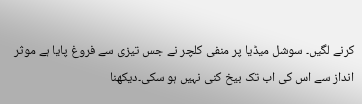کرنے لگیں۔ سوشل میڈیا پر منفی کلچر نے جس تیزی سے فروغ پایا ہے موثر انداز سے اس کی اب تک بیخ کنی نہیں ہو سکی۔دیکھنا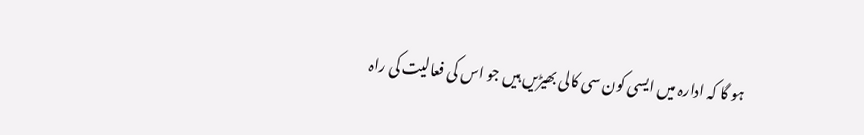ہو گا کہ ادارہ میں ایسی کون سی کالی بھیڑیں ہیں جو اس کی فعالیت کی راہ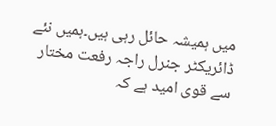میں ہمیشہ حائل رہی ہیں۔ہمیں نئے ڈائریکٹر جنرل راجہ رفعت مختار سے قوی امید ہے کہ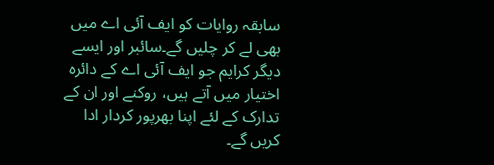سابقہ روایات کو ایف آئی اے میں بھی لے کر چلیں گے۔سائبر اور ایسے دیگر کرایم جو ایف آئی اے کے دائرہ اختیار میں آتے ہیں، روکنے اور ان کے تدارک کے لئے اپنا بھرپور کردار ادا کریں گے۔